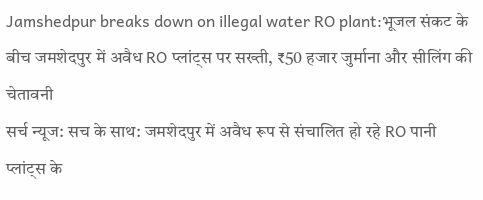Jamshedpur breaks down on illegal water RO plant:भूजल संकट के बीच जमशेदपुर में अवैध RO प्लांट्स पर सख्ती, ₹50 हजार जुर्माना और सीलिंग की चेतावनी
सर्च न्यूज: सच के साथ: जमशेदपुर में अवैध रूप से संचालित हो रहे RO पानी प्लांट्स के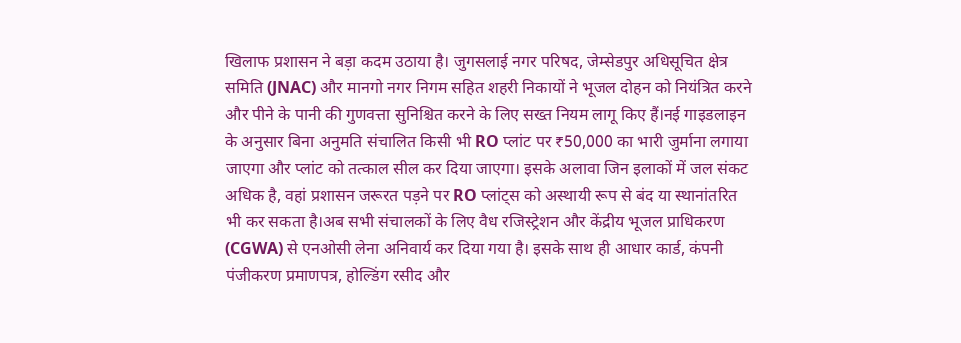खिलाफ प्रशासन ने बड़ा कदम उठाया है। जुगसलाई नगर परिषद, जेम्सेडपुर अधिसूचित क्षेत्र समिति (JNAC) और मानगो नगर निगम सहित शहरी निकायों ने भूजल दोहन को नियंत्रित करने और पीने के पानी की गुणवत्ता सुनिश्चित करने के लिए सख्त नियम लागू किए हैं।नई गाइडलाइन के अनुसार बिना अनुमति संचालित किसी भी RO प्लांट पर ₹50,000 का भारी जुर्माना लगाया जाएगा और प्लांट को तत्काल सील कर दिया जाएगा। इसके अलावा जिन इलाकों में जल संकट अधिक है, वहां प्रशासन जरूरत पड़ने पर RO प्लांट्स को अस्थायी रूप से बंद या स्थानांतरित भी कर सकता है।अब सभी संचालकों के लिए वैध रजिस्ट्रेशन और केंद्रीय भूजल प्राधिकरण (CGWA) से एनओसी लेना अनिवार्य कर दिया गया है। इसके साथ ही आधार कार्ड, कंपनी पंजीकरण प्रमाणपत्र, होल्डिंग रसीद और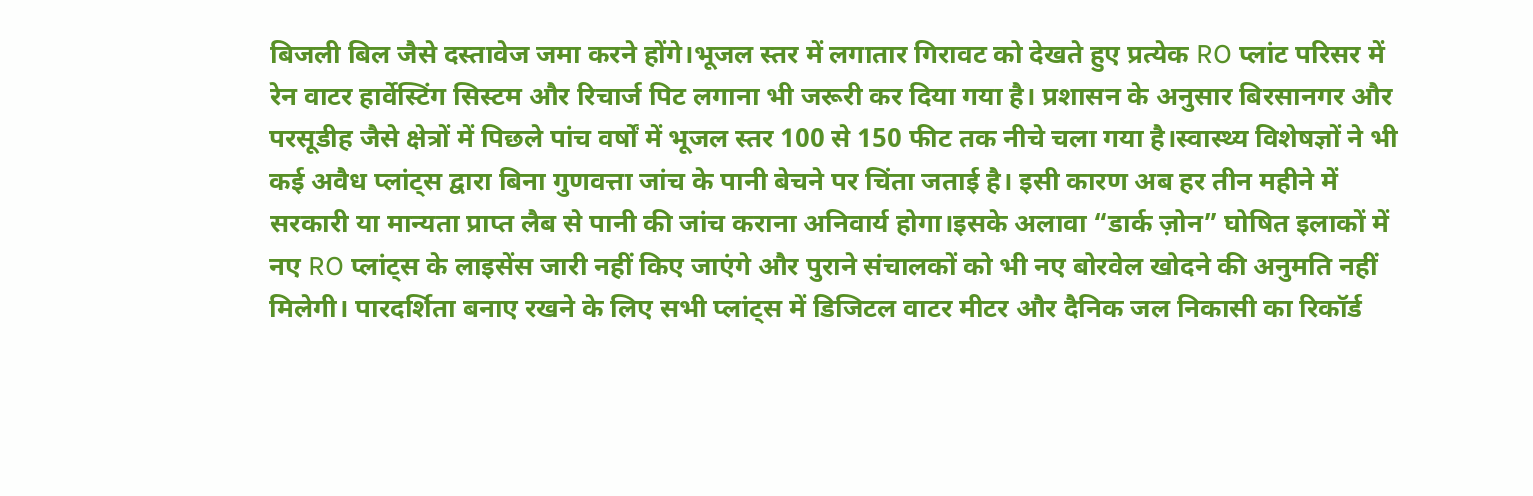बिजली बिल जैसे दस्तावेज जमा करने होंगे।भूजल स्तर में लगातार गिरावट को देखते हुए प्रत्येक RO प्लांट परिसर में रेन वाटर हार्वेस्टिंग सिस्टम और रिचार्ज पिट लगाना भी जरूरी कर दिया गया है। प्रशासन के अनुसार बिरसानगर और परसूडीह जैसे क्षेत्रों में पिछले पांच वर्षों में भूजल स्तर 100 से 150 फीट तक नीचे चला गया है।स्वास्थ्य विशेषज्ञों ने भी कई अवैध प्लांट्स द्वारा बिना गुणवत्ता जांच के पानी बेचने पर चिंता जताई है। इसी कारण अब हर तीन महीने में सरकारी या मान्यता प्राप्त लैब से पानी की जांच कराना अनिवार्य होगा।इसके अलावा “डार्क ज़ोन” घोषित इलाकों में नए RO प्लांट्स के लाइसेंस जारी नहीं किए जाएंगे और पुराने संचालकों को भी नए बोरवेल खोदने की अनुमति नहीं मिलेगी। पारदर्शिता बनाए रखने के लिए सभी प्लांट्स में डिजिटल वाटर मीटर और दैनिक जल निकासी का रिकॉर्ड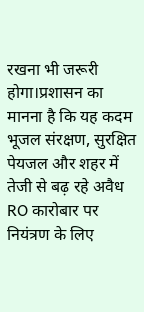रखना भी जरूरी होगा।प्रशासन का मानना है कि यह कदम भूजल संरक्षण, सुरक्षित पेयजल और शहर में तेजी से बढ़ रहे अवैध RO कारोबार पर नियंत्रण के लिए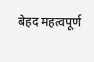बेहद महत्वपूर्ण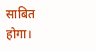साबित होगा।